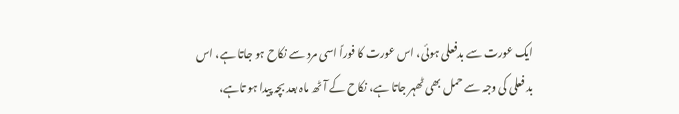ایک عورت سے بدفعلی ہوئی، اس عورت کا فوراً اسی مرد سے نکاح ہو جاتا ہے، اس بد فعلی کی وجہ سے حمل بھی ٹھہر جاتا ہے، نکاح کے آٹھ ماہ بعد بچہ پیدا ہو تاہے،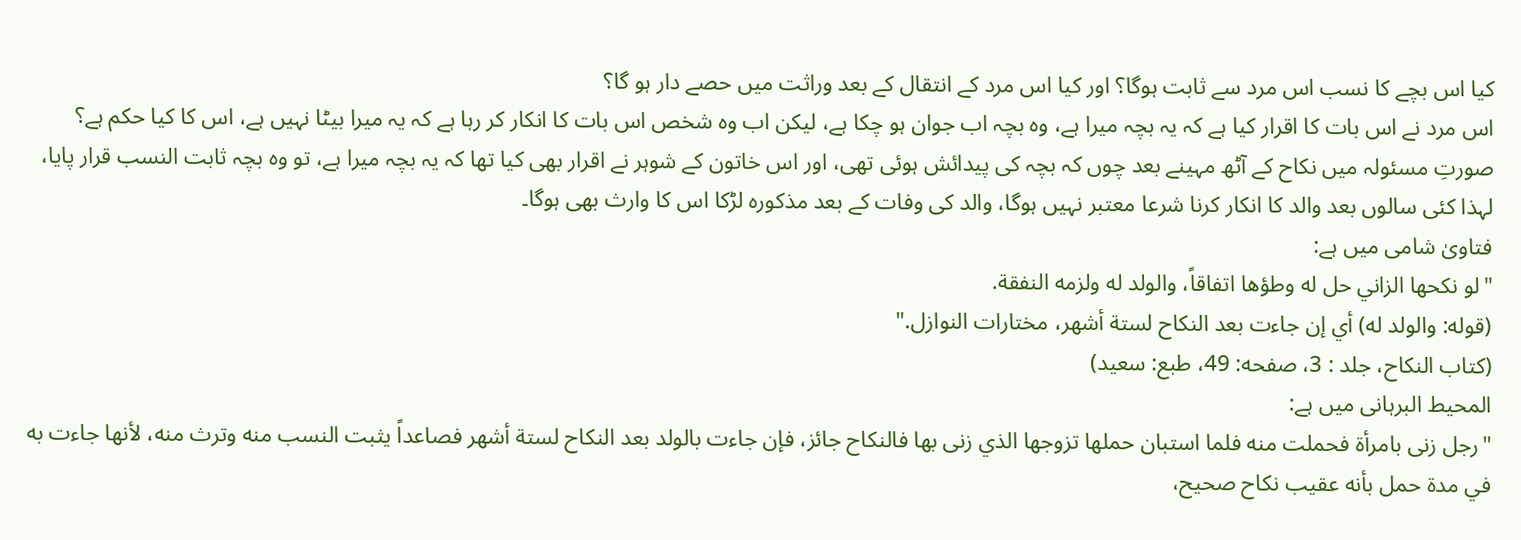کیا اس بچے کا نسب اس مرد سے ثابت ہوگا؟ اور کیا اس مرد کے انتقال کے بعد وراثت میں حصے دار ہو گا؟
اس مرد نے اس بات کا اقرار کیا ہے کہ یہ بچہ میرا ہے، وہ بچہ اب جوان ہو چکا ہے، لیکن اب وہ شخص اس بات کا انکار کر رہا ہے کہ یہ میرا بیٹا نہیں ہے، اس کا کیا حکم ہے؟
صورتِ مسئولہ میں نکاح کے آٹھ مہینے بعد چوں کہ بچہ کی پیدائش ہوئی تھی، اور اس خاتون کے شوہر نے اقرار بھی کیا تھا کہ یہ بچہ میرا ہے، تو وہ بچہ ثابت النسب قرار پایا، لہذا کئی سالوں بعد والد کا انکار کرنا شرعا معتبر نہیں ہوگا، والد کی وفات کے بعد مذکورہ لڑکا اس کا وارث بھی ہوگا۔
فتاویٰ شامی میں ہے:
"لو نكحها الزاني حل له وطؤها اتفاقاً، والولد له ولزمه النفقة.
(قوله: والولد له) أي إن جاءت بعد النكاح لستة أشهر، مختارات النوازل."
(كتاب النكاح، جلد : 3، صفحه: 49، طبع: سعيد)
المحیط البرہانی میں ہے:
"رجل زنى بامرأة فحملت منه فلما استبان حملها تزوجها الذي زنى بها فالنكاح جائز، فإن جاءت بالولد بعد النكاح لستة أشهر فصاعداً يثبت النسب منه وترث منه، لأنها جاءت به في مدة حمل بأنه عقيب نكاح صحيح،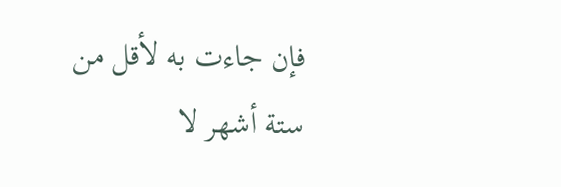فإن جاءت به لأقل من ستة أشهر لا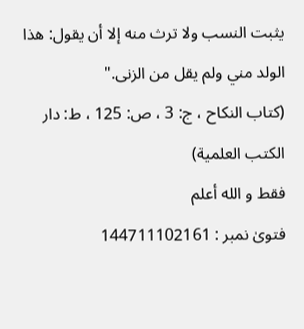يثبت النسب ولا ترث منه إلا أن يقول: هذا الولد مني ولم يقل من الزنى."
(کتاب النکاح ، ج: 3 ، ص: 125 ، ط: دار الکتب العلمیة)
فقط و الله أعلم
فتویٰ نمبر : 144711102161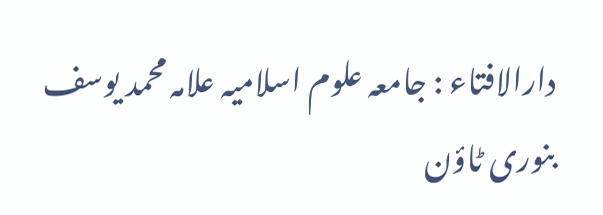دارالافتاء : جامعہ علوم اسلامیہ علامہ محمد یوسف بنوری ٹاؤن